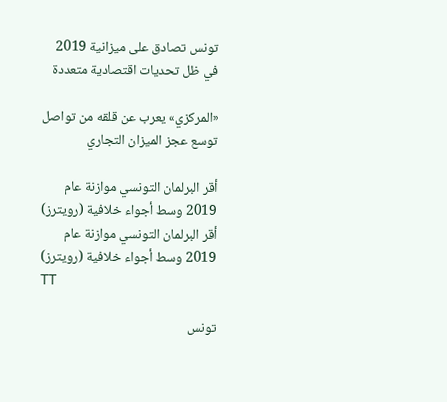تونس تصادق على ميزانية 2019 في ظل تحديات اقتصادية متعددة

«المركزي» يعرب عن قلقه من تواصل توسع عجز الميزان التجاري

أقر البرلمان التونسي موازنة عام 2019 وسط أجواء خلافية (رويترز)
أقر البرلمان التونسي موازنة عام 2019 وسط أجواء خلافية (رويترز)
TT

تونس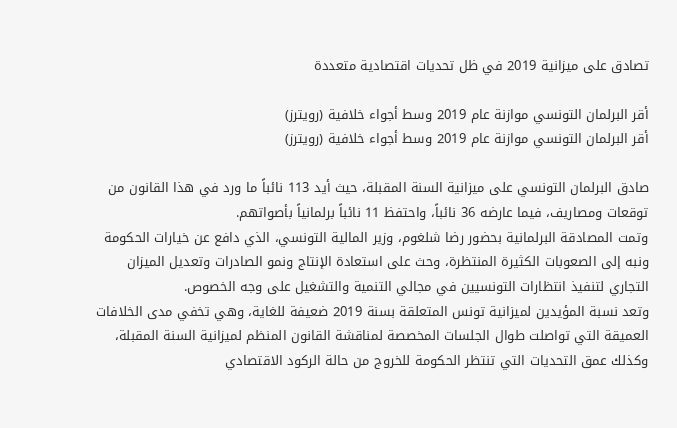تصادق على ميزانية 2019 في ظل تحديات اقتصادية متعددة

أقر البرلمان التونسي موازنة عام 2019 وسط أجواء خلافية (رويترز)
أقر البرلمان التونسي موازنة عام 2019 وسط أجواء خلافية (رويترز)

صادق البرلمان التونسي على ميزانية السنة المقبلة، حيث أيد 113 نائباً ما ورد في هذا القانون من توقعات ومصاريف، فيما عارضه 36 نائباً، واحتفظ 11 نائباً برلمانياً بأصواتهم.
وتمت المصادقة البرلمانية بحضور رضا شلغوم، وزير المالية التونسي، الذي دافع عن خيارات الحكومة ونبه إلى الصعوبات الكثيرة المنتظرة، وحث على استعادة الإنتاج ونمو الصادرات وتعديل الميزان التجاري لتنفيذ انتظارات التونسيين في مجالي التنمية والتشغيل على وجه الخصوص.
وتعد نسبة المؤيدين لميزانية تونس المتعلقة بسنة 2019 ضعيفة للغاية، وهي تخفي مدى الخلافات العميقة التي تواصلت طوال الجلسات المخصصة لمناقشة القانون المنظم لميزانية السنة المقبلة، وكذلك عمق التحديات التي تنتظر الحكومة للخروج من حالة الركود الاقتصادي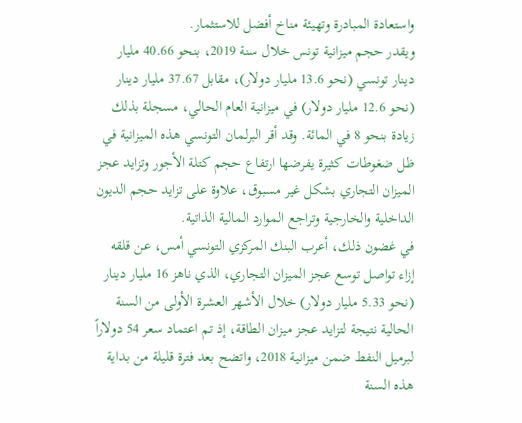واستعادة المبادرة وتهيئة مناخ أفضل للاستثمار.
ويقدر حجم ميزانية تونس خلال سنة 2019، بنحو 40.66 مليار دينار تونسي (نحو 13.6 مليار دولار)، مقابل 37.67 مليار دينار (نحو 12.6 مليار دولار) في ميزانية العام الحالي، مسجلة بذلك زيادة بنحو 8 في المائة. وقد أقر البرلمان التونسي هذه الميزانية في ظل ضغوطات كثيرة يفرضها ارتفاع حجم كتلة الأجور وتزايد عجز الميزان التجاري بشكل غير مسبوق، علاوة على تزايد حجم الديون الداخلية والخارجية وتراجع الموارد المالية الذاتية.
في غضون ذلك، أعرب البنك المركزي التونسي أمس، عن قلقه إزاء تواصل توسع عجز الميزان التجاري، الذي ناهز 16 مليار دينار (نحو 5.33 مليار دولار) خلال الأشهر العشرة الأولى من السنة الحالية نتيجة لتزايد عجز ميزان الطاقة، إذ تم اعتماد سعر 54 دولاراً لبرميل النفط ضمن ميزانية 2018، واتضح بعد فترة قليلة من بداية هذه السنة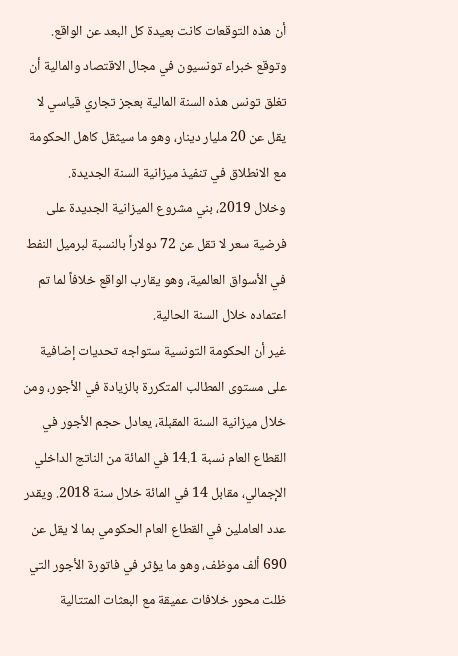أن هذه التوقعات كانت بعيدة كل البعد عن الواقع.
وتوقع خبراء تونسيون في مجال الاقتصاد والمالية أن تغلق تونس هذه السنة المالية بعجز تجاري قياسي لا يقل عن 20 مليار دينار، وهو ما سيثقل كاهل الحكومة مع الانطلاق في تنفيذ ميزانية السنة الجديدة.
وخلال 2019، بني مشروع الميزانية الجديدة على فرضية سعر لا تقل عن 72 دولاراً بالنسبة لبرميل النفط في الأسواق العالمية، وهو يقارب الواقع خلافاً لما تم اعتماده خلال السنة الحالية.
غير أن الحكومة التونسية ستواجه تحديات إضافية على مستوى المطالب المتكررة بالزيادة في الأجور، ومن خلال ميزانية السنة المقبلة، يعادل حجم الأجور في القطاع العام نسبة 14.1 في المائة من الناتج الداخلي الإجمالي، مقابل 14 في المائة خلال سنة 2018. ويقدر عدد العاملين في القطاع العام الحكومي بما لا يقل عن 690 ألف موظف، وهو ما يؤثر في فاتورة الأجور التي ظلت محور خلافات عميقة مع البعثات المتتالية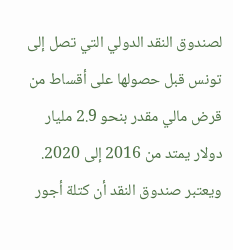لصندوق النقد الدولي التي تصل إلى تونس قبل حصولها على أقساط من قرض مالي مقدر بنحو 2.9 مليار دولار يمتد من 2016 إلى 2020.
ويعتبر صندوق النقد أن كتلة أجور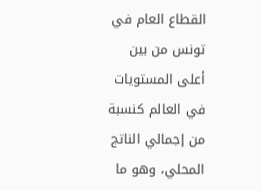القطاع العام في تونس من بين أعلى المستويات في العالم كنسبة من إجمالي الناتج المحلي، وهو ما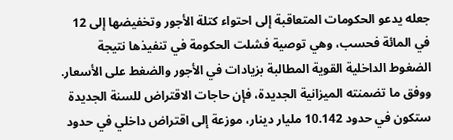جعله يدعو الحكومات المتعاقبة إلى احتواء كتلة الأجور وتخفيضها إلى 12 في المائة فحسب، وهي توصية فشلت الحكومة في تنفيذها نتيجة الضغوط الداخلية القوية المطالبة بزيادات في الأجور والضغط على الأسعار.
ووفق ما تضمنته الميزانية الجديدة، فإن حاجات الاقتراض للسنة الجديدة ستكون في حدود 10.142 مليار دينار، موزعة إلى اقتراض داخلي في حدود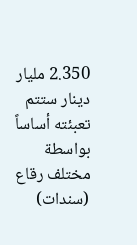2.350 مليار دينار ستتم تعبئته أساساً بواسطة مختلف رقاع (سندات)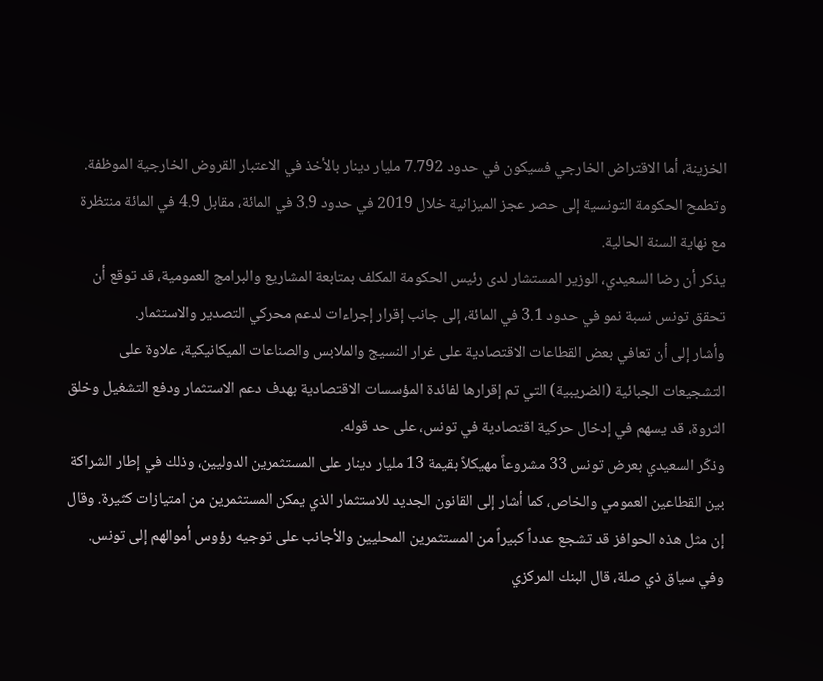الخزينة، أما الاقتراض الخارجي فسيكون في حدود 7.792 مليار دينار بالأخذ في الاعتبار القروض الخارجية الموظفة.
وتطمح الحكومة التونسية إلى حصر عجز الميزانية خلال 2019 في حدود 3.9 في المائة، مقابل 4.9 في المائة منتظرة مع نهاية السنة الحالية.
يذكر أن رضا السعيدي، الوزير المستشار لدى رئيس الحكومة المكلف بمتابعة المشاريع والبرامج العمومية، قد توقع أن تحقق تونس نسبة نمو في حدود 3.1 في المائة، إلى جانب إقرار إجراءات لدعم محركي التصدير والاستثمار.
وأشار إلى أن تعافي بعض القطاعات الاقتصادية على غرار النسيج والملابس والصناعات الميكانيكية، علاوة على التشجيعات الجبائية (الضريبية) التي تم إقرارها لفائدة المؤسسات الاقتصادية بهدف دعم الاستثمار ودفع التشغيل وخلق الثروة، قد يسهم في إدخال حركية اقتصادية في تونس، على حد قوله.
وذكّر السعيدي بعرض تونس 33 مشروعاً مهيكلاً بقيمة 13 مليار دينار على المستثمرين الدوليين، وذلك في إطار الشراكة بين القطاعين العمومي والخاص، كما أشار إلى القانون الجديد للاستثمار الذي يمكن المستثمرين من امتيازات كثيرة. وقال إن مثل هذه الحوافز قد تشجع عدداً كبيراً من المستثمرين المحليين والأجانب على توجيه رؤوس أموالهم إلى تونس.
وفي سياق ذي صلة، قال البنك المركزي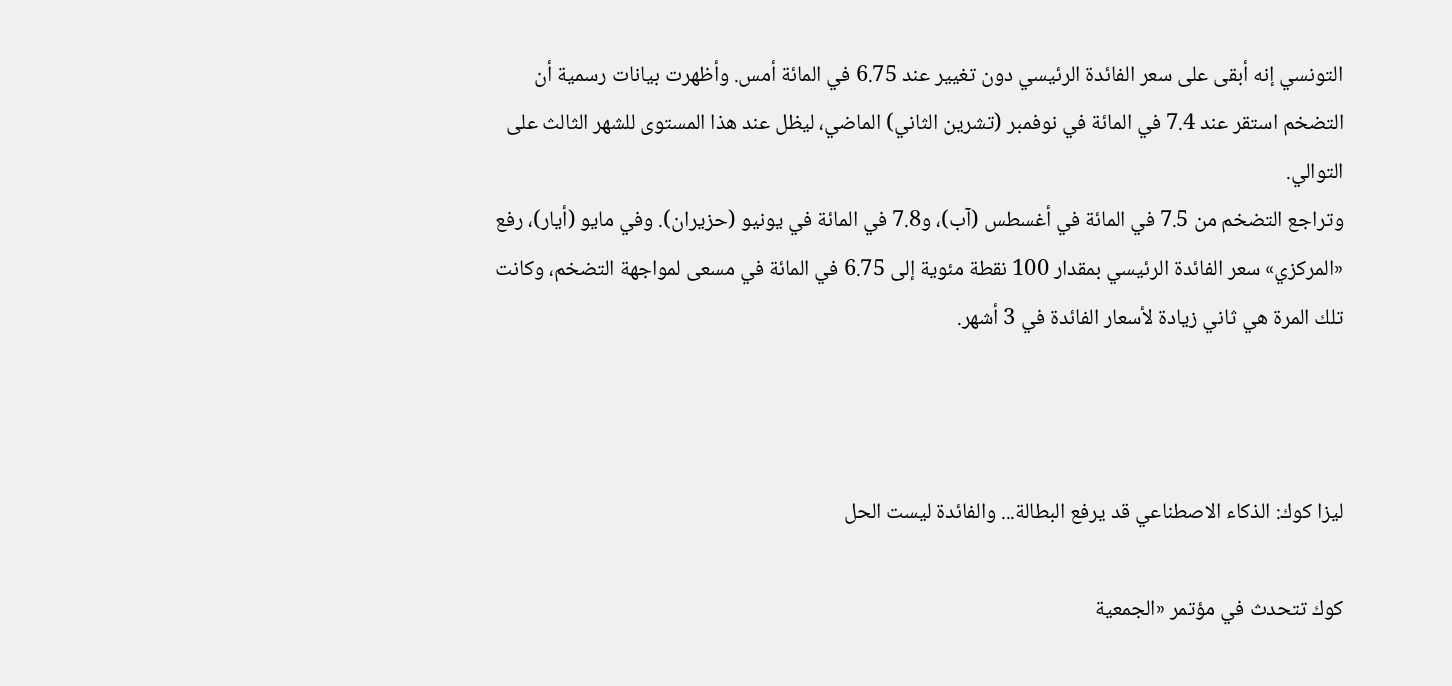التونسي إنه أبقى على سعر الفائدة الرئيسي دون تغيير عند 6.75 في المائة أمس. وأظهرت بيانات رسمية أن التضخم استقر عند 7.4 في المائة في نوفمبر (تشرين الثاني) الماضي، ليظل عند هذا المستوى للشهر الثالث على التوالي.
وتراجع التضخم من 7.5 في المائة في أغسطس (آب)، و7.8 في المائة في يونيو (حزيران). وفي مايو (أيار)، رفع «المركزي» سعر الفائدة الرئيسي بمقدار 100 نقطة مئوية إلى 6.75 في المائة في مسعى لمواجهة التضخم، وكانت تلك المرة هي ثاني زيادة لأسعار الفائدة في 3 أشهر.



ليزا كوك: الذكاء الاصطناعي قد يرفع البطالة... والفائدة ليست الحل

كوك تتحدث في مؤتمر «الجمعية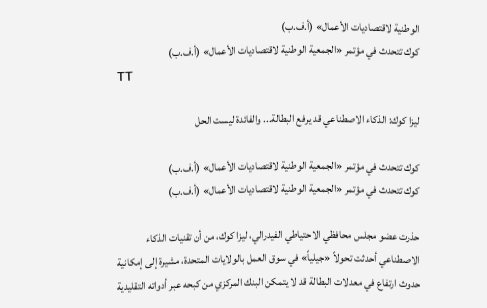الوطنية لاقتصاديات الأعمال» (أ.ف.ب)
كوك تتحدث في مؤتمر «الجمعية الوطنية لاقتصاديات الأعمال» (أ.ف.ب)
TT

ليزا كوك: الذكاء الاصطناعي قد يرفع البطالة... والفائدة ليست الحل

كوك تتحدث في مؤتمر «الجمعية الوطنية لاقتصاديات الأعمال» (أ.ف.ب)
كوك تتحدث في مؤتمر «الجمعية الوطنية لاقتصاديات الأعمال» (أ.ف.ب)

حذرت عضو مجلس محافظي الاحتياطي الفيدرالي، ليزا كوك، من أن تقنيات الذكاء الاصطناعي أحدثت تحولاً «جيلياً» في سوق العمل بالولايات المتحدة، مشيرة إلى إمكانية حدوث ارتفاع في معدلات البطالة قد لا يتمكن البنك المركزي من كبحه عبر أدواته التقليدية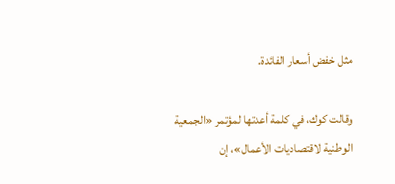مثل خفض أسعار الفائدة.

وقالت كوك، في كلمة أعدتها لمؤتمر «الجمعية الوطنية لاقتصاديات الأعمال»، إن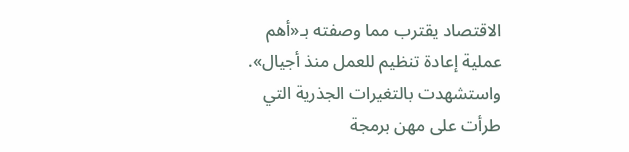الاقتصاد يقترب مما وصفته بـ«أهم عملية إعادة تنظيم للعمل منذ أجيال». واستشهدت بالتغيرات الجذرية التي طرأت على مهن برمجة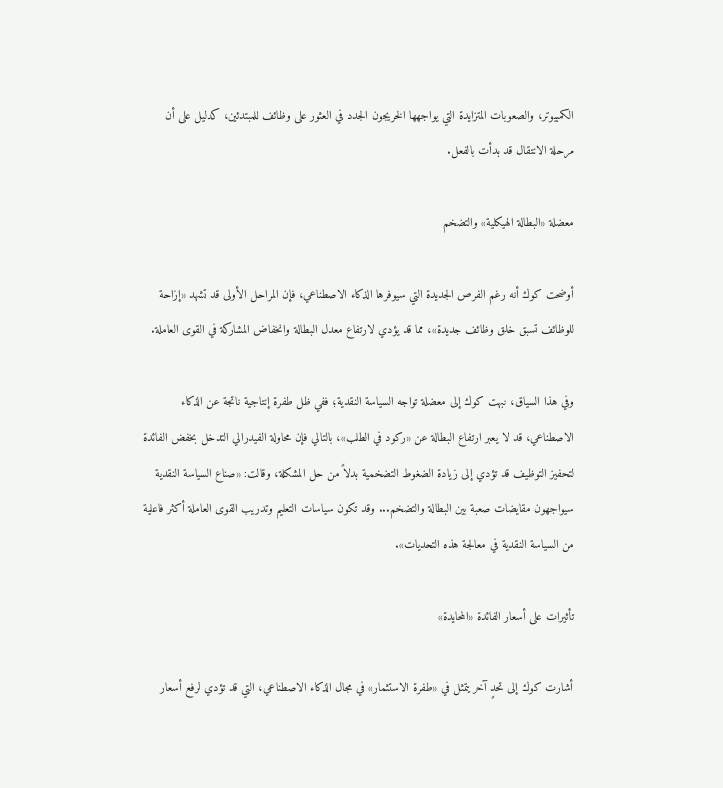الكمبيوتر، والصعوبات المتزايدة التي يواجهها الخريجون الجدد في العثور على وظائف للمبتدئين، كدليل على أن مرحلة الانتقال قد بدأت بالفعل.

معضلة «البطالة الهيكلية» والتضخم

أوضحت كوك أنه رغم الفرص الجديدة التي سيوفرها الذكاء الاصطناعي، فإن المراحل الأولى قد تشهد «إزاحة للوظائف تسبق خلق وظائف جديدة»، مما قد يؤدي لارتفاع معدل البطالة وانخفاض المشاركة في القوى العاملة.

وفي هذا السياق، نبهت كوك إلى معضلة تواجه السياسة النقدية؛ ففي ظل طفرة إنتاجية ناتجة عن الذكاء الاصطناعي، قد لا يعبر ارتفاع البطالة عن «ركود في الطلب»، بالتالي فإن محاولة الفيدرالي التدخل بخفض الفائدة لتحفيز التوظيف قد تؤدي إلى زيادة الضغوط التضخمية بدلاً من حل المشكلة، وقالت: «صناع السياسة النقدية سيواجهون مقايضات صعبة بين البطالة والتضخم... وقد تكون سياسات التعليم وتدريب القوى العاملة أكثر فاعلية من السياسة النقدية في معالجة هذه التحديات».

تأثيرات على أسعار الفائدة «المحايدة»

أشارت كوك إلى تحدٍ آخر يتمثل في «طفرة الاستثمار» في مجال الذكاء الاصطناعي، التي قد تؤدي لرفع أسعار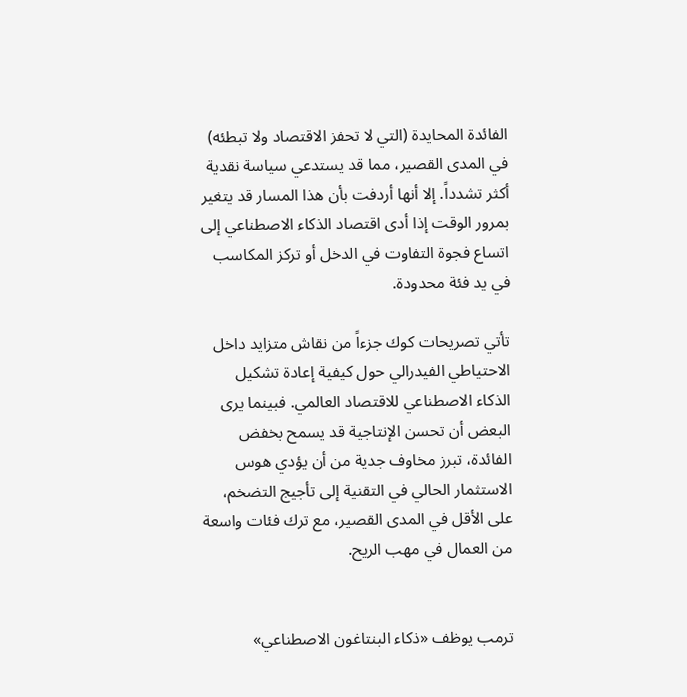الفائدة المحايدة (التي لا تحفز الاقتصاد ولا تبطئه) في المدى القصير، مما قد يستدعي سياسة نقدية أكثر تشدداً. إلا أنها أردفت بأن هذا المسار قد يتغير بمرور الوقت إذا أدى اقتصاد الذكاء الاصطناعي إلى اتساع فجوة التفاوت في الدخل أو تركز المكاسب في يد فئة محدودة.

تأتي تصريحات كوك جزءاً من نقاش متزايد داخل الاحتياطي الفيدرالي حول كيفية إعادة تشكيل الذكاء الاصطناعي للاقتصاد العالمي. فبينما يرى البعض أن تحسن الإنتاجية قد يسمح بخفض الفائدة، تبرز مخاوف جدية من أن يؤدي هوس الاستثمار الحالي في التقنية إلى تأجيج التضخم، على الأقل في المدى القصير، مع ترك فئات واسعة من العمال في مهب الريح.


ترمب يوظف «ذكاء البنتاغون الاصطناعي»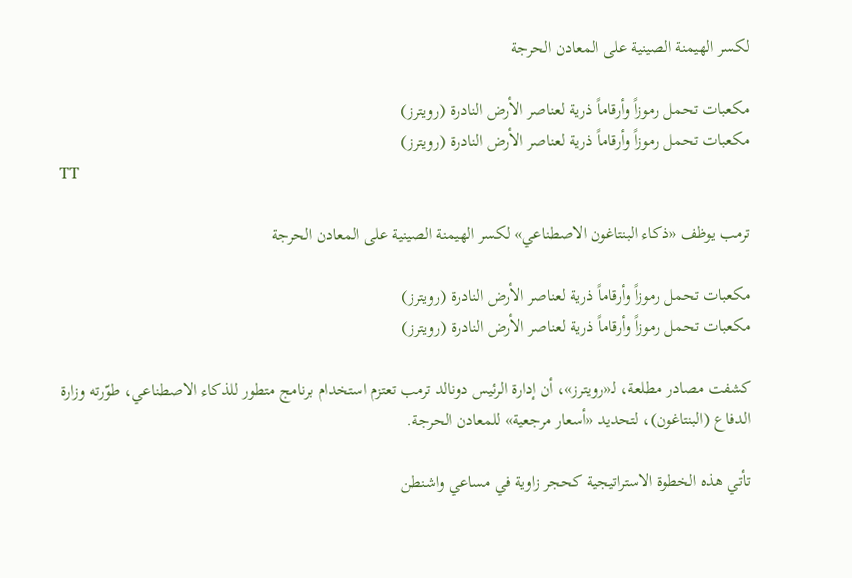لكسر الهيمنة الصينية على المعادن الحرجة

مكعبات تحمل رموزاً وأرقاماً ذرية لعناصر الأرض النادرة (رويترز)
مكعبات تحمل رموزاً وأرقاماً ذرية لعناصر الأرض النادرة (رويترز)
TT

ترمب يوظف «ذكاء البنتاغون الاصطناعي» لكسر الهيمنة الصينية على المعادن الحرجة

مكعبات تحمل رموزاً وأرقاماً ذرية لعناصر الأرض النادرة (رويترز)
مكعبات تحمل رموزاً وأرقاماً ذرية لعناصر الأرض النادرة (رويترز)

كشفت مصادر مطلعة، لـ«رويترز»، أن إدارة الرئيس دونالد ترمب تعتزم استخدام برنامج متطور للذكاء الاصطناعي، طوّرته وزارة الدفاع (البنتاغون)، لتحديد «أسعار مرجعية» للمعادن الحرجة.

تأتي هذه الخطوة الاستراتيجية كحجر زاوية في مساعي واشنطن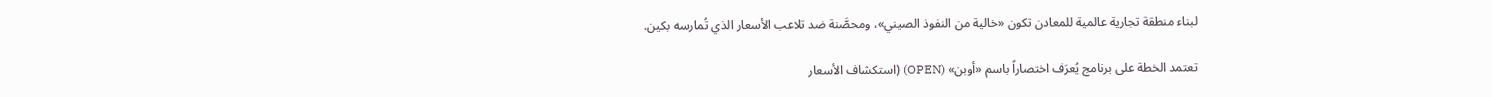لبناء منطقة تجارية عالمية للمعادن تكون «خالية من النفوذ الصيني»، ومحصَّنة ضد تلاعب الأسعار الذي تُمارسه بكين.

تعتمد الخطة على برنامج يُعرَف اختصاراً باسم «أوبن» (OPEN) (استكشاف الأسعار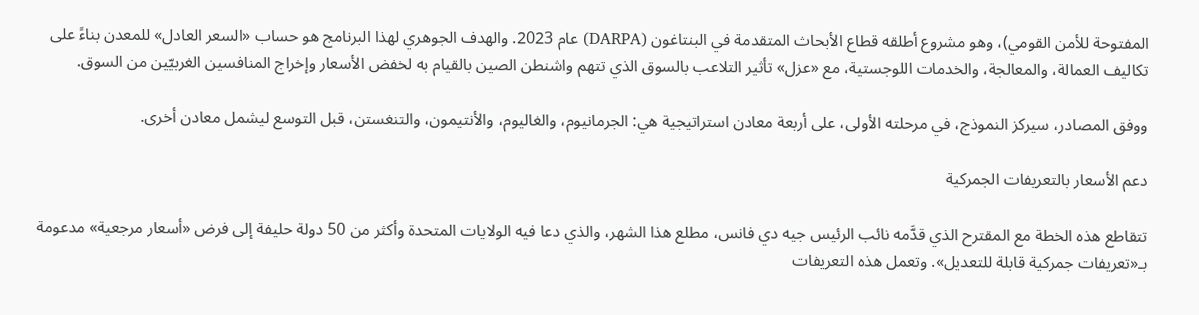المفتوحة للأمن القومي)، وهو مشروع أطلقه قطاع الأبحاث المتقدمة في البنتاغون (DARPA) عام 2023. والهدف الجوهري لهذا البرنامج هو حساب «السعر العادل» للمعدن بناءً على تكاليف العمالة، والمعالجة، والخدمات اللوجستية، مع «عزل» تأثير التلاعب بالسوق الذي تتهم واشنطن الصين بالقيام به لخفض الأسعار وإخراج المنافسين الغربيّين من السوق.

ووفق المصادر، سيركز النموذج، في مرحلته الأولى، على أربعة معادن استراتيجية هي: الجرمانيوم، والغاليوم، والأنتيمون، والتنغستن، قبل التوسع ليشمل معادن أخرى.

دعم الأسعار بالتعريفات الجمركية

تتقاطع هذه الخطة مع المقترح الذي قدَّمه نائب الرئيس جيه دي فانس، مطلع هذا الشهر، والذي دعا فيه الولايات المتحدة وأكثر من 50 دولة حليفة إلى فرض «أسعار مرجعية» مدعومة بـ«تعريفات جمركية قابلة للتعديل». وتعمل هذه التعريفات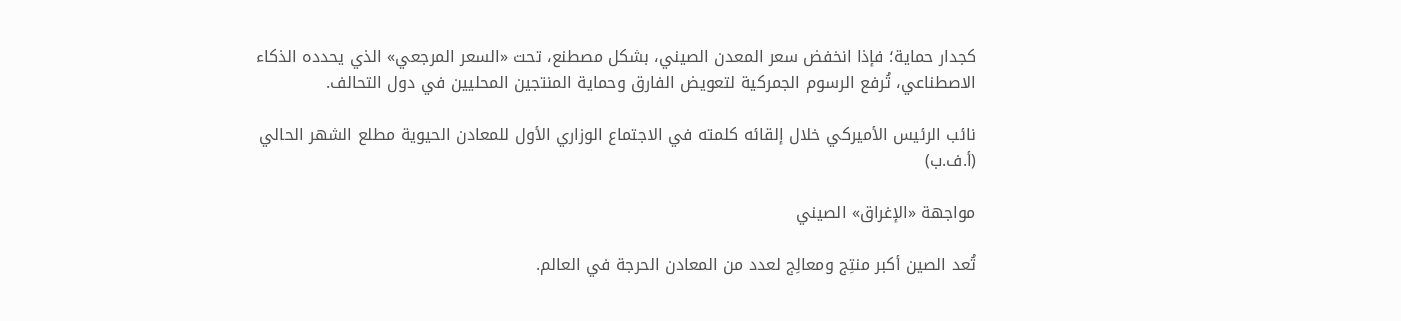كجدار حماية؛ فإذا انخفض سعر المعدن الصيني، بشكل مصطنع، تحت «السعر المرجعي» الذي يحدده الذكاء الاصطناعي، تُرفع الرسوم الجمركية لتعويض الفارق وحماية المنتجين المحليين في دول التحالف.

نائب الرئيس الأميركي خلال إلقائه كلمته في الاجتماع الوزاري الأول للمعادن الحيوية مطلع الشهر الحالي (أ.ف.ب)

مواجهة «الإغراق» الصيني

تُعد الصين أكبر منتِج ومعالِج لعدد من المعادن الحرجة في العالم.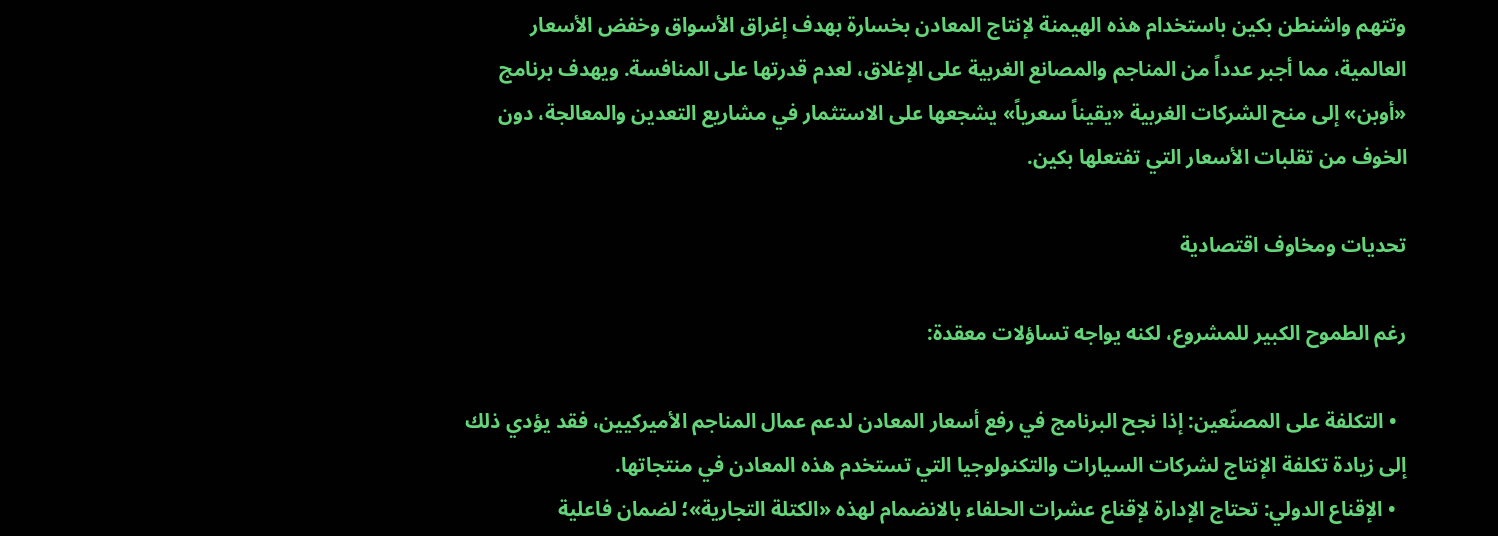وتتهم واشنطن بكين باستخدام هذه الهيمنة لإنتاج المعادن بخسارة بهدف إغراق الأسواق وخفض الأسعار العالمية، مما أجبر عدداً من المناجم والمصانع الغربية على الإغلاق، لعدم قدرتها على المنافسة. ويهدف برنامج «أوبن» إلى منح الشركات الغربية «يقيناً سعرياً» يشجعها على الاستثمار في مشاريع التعدين والمعالجة، دون الخوف من تقلبات الأسعار التي تفتعلها بكين.

تحديات ومخاوف اقتصادية

رغم الطموح الكبير للمشروع، لكنه يواجه تساؤلات معقدة:

  • التكلفة على المصنّعين: إذا نجح البرنامج في رفع أسعار المعادن لدعم عمال المناجم الأميركيين، فقد يؤدي ذلك إلى زيادة تكلفة الإنتاج لشركات السيارات والتكنولوجيا التي تستخدم هذه المعادن في منتجاتها.
  • الإقناع الدولي: تحتاج الإدارة لإقناع عشرات الحلفاء بالانضمام لهذه «الكتلة التجارية»؛ لضمان فاعلية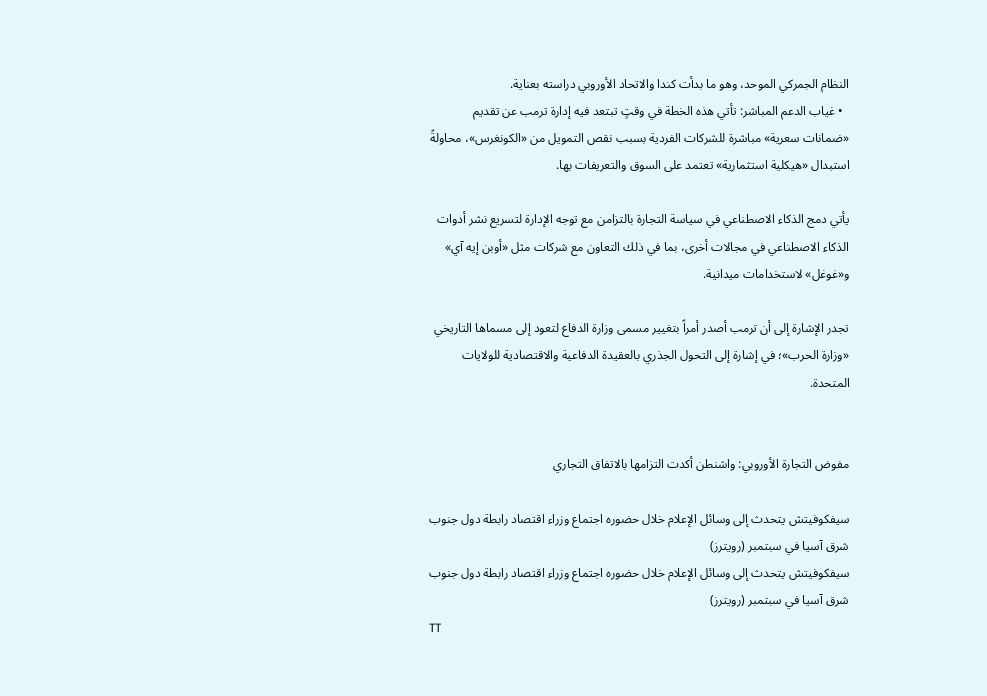النظام الجمركي الموحد، وهو ما بدأت كندا والاتحاد الأوروبي دراسته بعناية.
  • غياب الدعم المباشر: تأتي هذه الخطة في وقتٍ تبتعد فيه إدارة ترمب عن تقديم «ضمانات سعرية» مباشرة للشركات الفردية بسبب نقص التمويل من «الكونغرس»، محاولةً استبدال «هيكلية استثمارية» تعتمد على السوق والتعريفات بها.

يأتي دمج الذكاء الاصطناعي في سياسة التجارة بالتزامن مع توجه الإدارة لتسريع نشر أدوات الذكاء الاصطناعي في مجالات أخرى، بما في ذلك التعاون مع شركات مثل «أوبن إيه آي» و«غوغل» لاستخدامات ميدانية.

تجدر الإشارة إلى أن ترمب أصدر أمراً بتغيير مسمى وزارة الدفاع لتعود إلى مسماها التاريخي «وزارة الحرب»؛ في إشارة إلى التحول الجذري بالعقيدة الدفاعية والاقتصادية للولايات المتحدة.


مفوض التجارة الأوروبي: واشنطن أكدت التزامها بالاتفاق التجاري

سيفكوفيتش يتحدث إلى وسائل الإعلام خلال حضوره اجتماع وزراء اقتصاد رابطة دول جنوب شرق آسيا في سبتمبر (رويترز)
سيفكوفيتش يتحدث إلى وسائل الإعلام خلال حضوره اجتماع وزراء اقتصاد رابطة دول جنوب شرق آسيا في سبتمبر (رويترز)
TT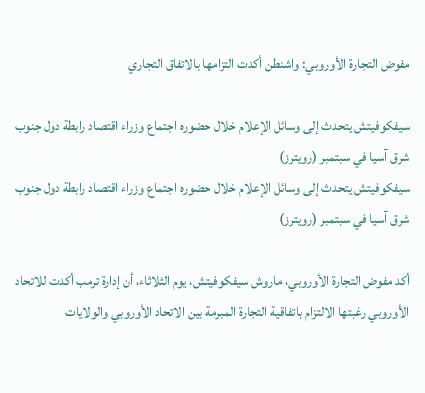مفوض التجارة الأوروبي: واشنطن أكدت التزامها بالاتفاق التجاري

سيفكوفيتش يتحدث إلى وسائل الإعلام خلال حضوره اجتماع وزراء اقتصاد رابطة دول جنوب شرق آسيا في سبتمبر (رويترز)
سيفكوفيتش يتحدث إلى وسائل الإعلام خلال حضوره اجتماع وزراء اقتصاد رابطة دول جنوب شرق آسيا في سبتمبر (رويترز)

أكد مفوض التجارة الأوروبي، ماروش سيفكوفيتش، يوم الثلاثاء، أن إدارة ترمب أكدت للاتحاد الأوروبي رغبتها الالتزام باتفاقية التجارة المبرمة بين الاتحاد الأوروبي والولايات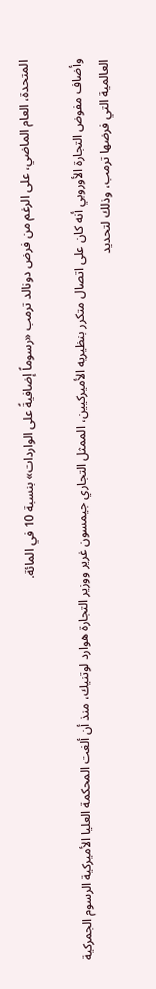المتحدة، العام الماضي، على الرغم من فرض دونالد ترمب «رسوماً إضافيةً على الواردات» بنسبة 10 في المائة.

وأضاف مفوض التجارة الأوروبي أنه كان على اتصال متكرر بنظيريه الأميركيين، الممثل التجاري جيمسون غرير ووزير التجارة هوارد لوتنيك، منذ أن ألغت المحكمة العليا الأميركية الرسوم الجمركية العالمية التي فرضها ترمب، وذلك لتحديد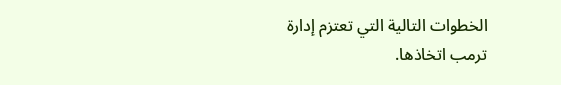الخطوات التالية التي تعتزم إدارة ترمب اتخاذها.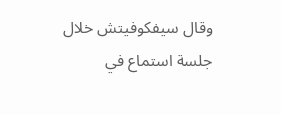وقال سيفكوفيتش خلال جلسة استماع في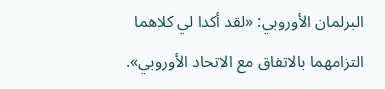البرلمان الأوروبي: «لقد أكدا لي كلاهما التزامهما بالاتفاق مع الاتحاد الأوروبي».